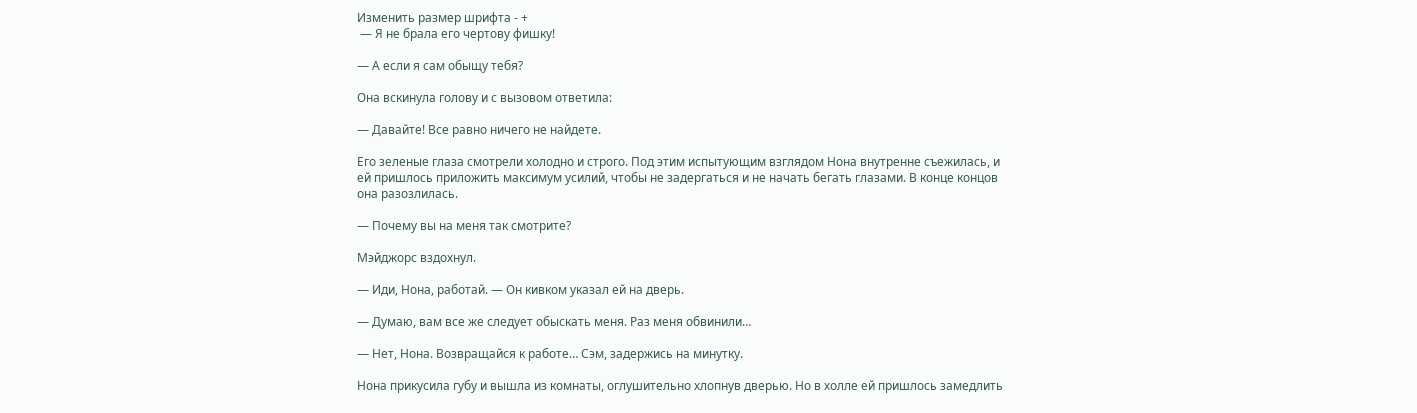Изменить размер шрифта - +
 — Я не брала его чертову фишку!

— А если я сам обыщу тебя?

Она вскинула голову и с вызовом ответила:

— Давайте! Все равно ничего не найдете.

Его зеленые глаза смотрели холодно и строго. Под этим испытующим взглядом Нона внутренне съежилась, и ей пришлось приложить максимум усилий, чтобы не задергаться и не начать бегать глазами. В конце концов она разозлилась.

— Почему вы на меня так смотрите?

Мэйджорс вздохнул.

— Иди, Нона, работай. — Он кивком указал ей на дверь.

— Думаю, вам все же следует обыскать меня. Раз меня обвинили…

— Нет, Нона. Возвращайся к работе… Сэм, задержись на минутку.

Нона прикусила губу и вышла из комнаты, оглушительно хлопнув дверью. Но в холле ей пришлось замедлить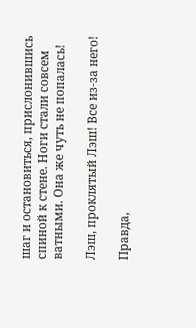шаг и остановиться, прислонившись спиной к стене. Ноги стали совсем ватными. Она же чуть не попалась!

Лэш, проклятый Лэш! Все из-за него!

Правда,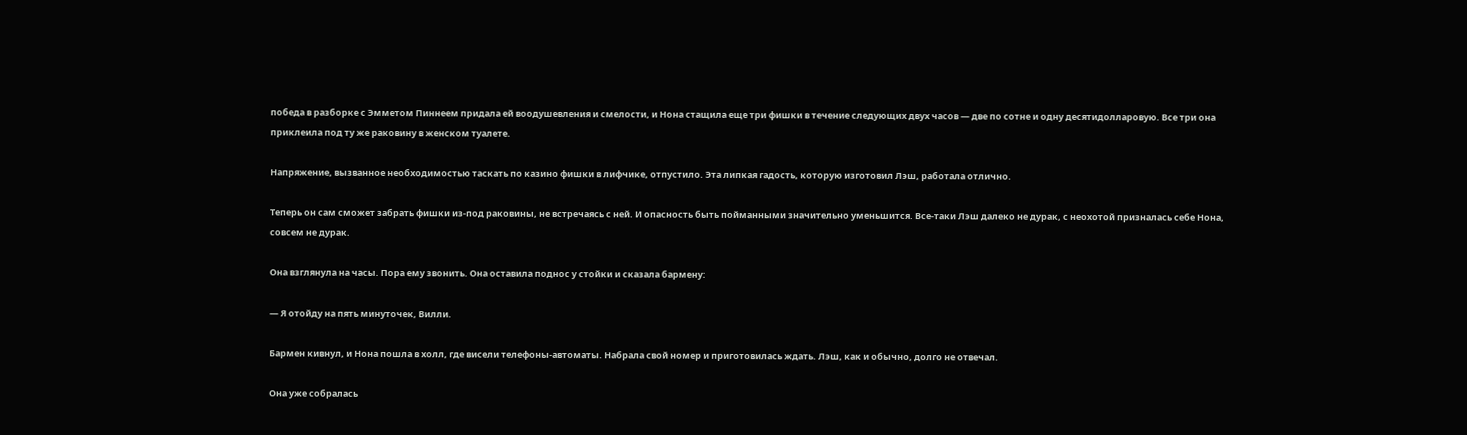победа в разборке с Эмметом Пиннеем придала ей воодушевления и смелости, и Нона стащила еще три фишки в течение следующих двух часов — две по сотне и одну десятидолларовую. Все три она приклеила под ту же раковину в женском туалете.

Напряжение, вызванное необходимостью таскать по казино фишки в лифчике, отпустило. Эта липкая гадость, которую изготовил Лэш, работала отлично.

Теперь он сам сможет забрать фишки из-под раковины, не встречаясь с ней. И опасность быть пойманными значительно уменьшится. Все-таки Лэш далеко не дурак, с неохотой призналась себе Нона, совсем не дурак.

Она взглянула на часы. Пора ему звонить. Она оставила поднос у стойки и сказала бармену:

— Я отойду на пять минуточек, Вилли.

Бармен кивнул, и Нона пошла в холл, где висели телефоны-автоматы. Набрала свой номер и приготовилась ждать. Лэш, как и обычно, долго не отвечал.

Она уже собралась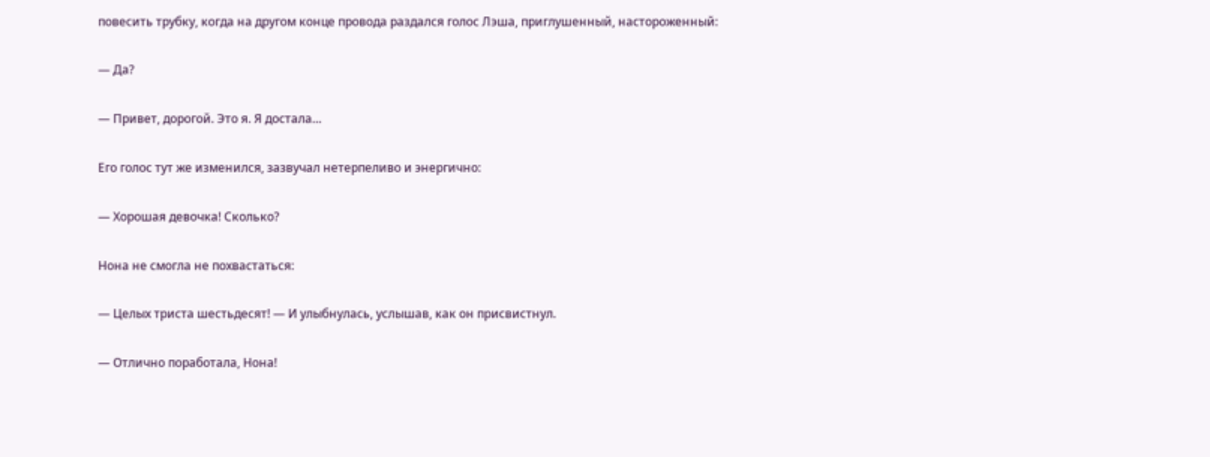повесить трубку, когда на другом конце провода раздался голос Лэша, приглушенный, настороженный:

— Да?

— Привет, дорогой. Это я. Я достала…

Его голос тут же изменился, зазвучал нетерпеливо и энергично:

— Хорошая девочка! Сколько?

Нона не смогла не похвастаться:

— Целых триста шестьдесят! — И улыбнулась, услышав, как он присвистнул.

— Отлично поработала, Нона!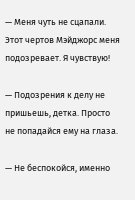— Меня чуть не сцапали. Этот чертов Мэйджорс меня подозревает. Я чувствую!

— Подозрения к делу не пришьешь, детка. Просто не попадайся ему на глаза.

— Не беспокойся, именно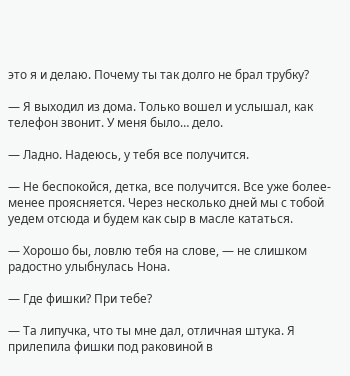это я и делаю. Почему ты так долго не брал трубку?

— Я выходил из дома. Только вошел и услышал, как телефон звонит. У меня было… дело.

— Ладно. Надеюсь, у тебя все получится.

— Не беспокойся, детка, все получится. Все уже более-менее проясняется. Через несколько дней мы с тобой уедем отсюда и будем как сыр в масле кататься.

— Хорошо бы, ловлю тебя на слове, — не слишком радостно улыбнулась Нона.

— Где фишки? При тебе?

— Та липучка, что ты мне дал, отличная штука. Я прилепила фишки под раковиной в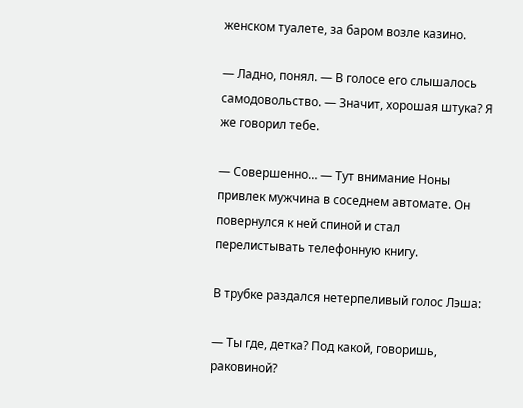женском туалете, за баром возле казино.

— Ладно, понял. — В голосе его слышалось самодовольство. — Значит, хорошая штука? Я же говорил тебе.

— Совершенно… — Тут внимание Ноны привлек мужчина в соседнем автомате. Он повернулся к ней спиной и стал перелистывать телефонную книгу.

В трубке раздался нетерпеливый голос Лэша:

— Ты где, детка? Под какой, говоришь, раковиной?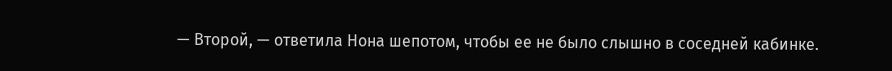— Второй, — ответила Нона шепотом, чтобы ее не было слышно в соседней кабинке.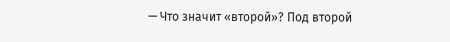— Что значит «второй»? Под второй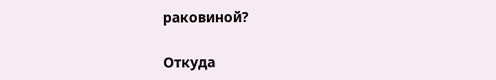раковиной?

Откуда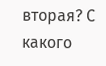вторая? С какого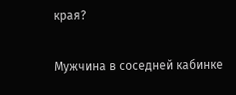края?

Мужчина в соседней кабинке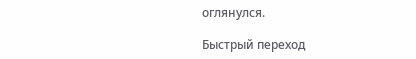оглянулся.

Быстрый переход